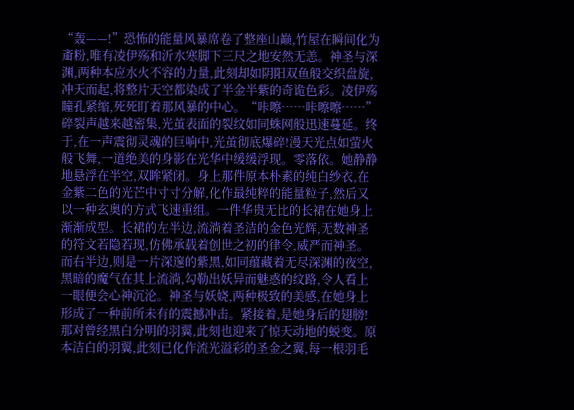“轰——!”恐怖的能量风暴席卷了整座山巅,竹屋在瞬间化为齑粉,唯有凌伊殇和沂水寒脚下三尺之地安然无恙。神圣与深渊,两种本应水火不容的力量,此刻却如阴阳双鱼般交织盘旋,冲天而起,将整片天空都染成了半金半紫的奇诡色彩。凌伊殇瞳孔紧缩,死死盯着那风暴的中心。“咔嚓……咔嚓嚓……”碎裂声越来越密集,光茧表面的裂纹如同蛛网般迅速蔓延。终于,在一声震彻灵魂的巨响中,光茧彻底爆碎!漫天光点如萤火般飞舞,一道绝美的身影在光华中缓缓浮现。零落依。她静静地悬浮在半空,双眸紧闭。身上那件原本朴素的纯白纱衣,在金紫二色的光芒中寸寸分解,化作最纯粹的能量粒子,然后又以一种玄奥的方式飞速重组。一件华贵无比的长裙在她身上渐渐成型。长裙的左半边,流淌着圣洁的金色光辉,无数神圣的符文若隐若现,仿佛承载着创世之初的律令,威严而神圣。而右半边,则是一片深邃的紫黑,如同蕴藏着无尽深渊的夜空,黑暗的魔气在其上流淌,勾勒出妖异而魅惑的纹路,令人看上一眼便会心神沉沦。神圣与妖娆,两种极致的美感,在她身上形成了一种前所未有的震撼冲击。紧接着,是她身后的翅膀!那对曾经黑白分明的羽翼,此刻也迎来了惊天动地的蜕变。原本洁白的羽翼,此刻已化作流光溢彩的圣金之翼,每一根羽毛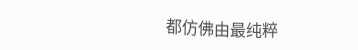都仿佛由最纯粹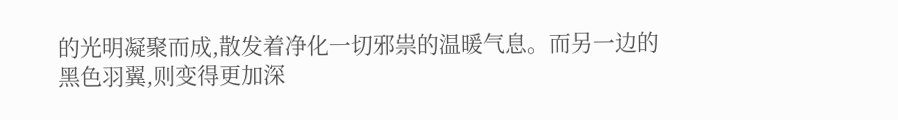的光明凝聚而成,散发着净化一切邪祟的温暖气息。而另一边的黑色羽翼,则变得更加深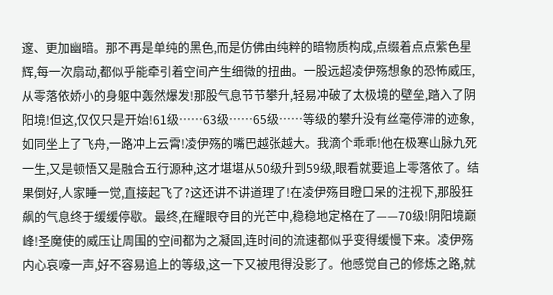邃、更加幽暗。那不再是单纯的黑色,而是仿佛由纯粹的暗物质构成,点缀着点点紫色星辉,每一次扇动,都似乎能牵引着空间产生细微的扭曲。一股远超凌伊殇想象的恐怖威压,从零落依娇小的身躯中轰然爆发!那股气息节节攀升,轻易冲破了太极境的壁垒,踏入了阴阳境!但这,仅仅只是开始!61级……63级……65级……等级的攀升没有丝毫停滞的迹象,如同坐上了飞舟,一路冲上云霄!凌伊殇的嘴巴越张越大。我滴个乖乖!他在极寒山脉九死一生,又是顿悟又是融合五行源种,这才堪堪从50级升到59级,眼看就要追上零落依了。结果倒好,人家睡一觉,直接起飞了?这还讲不讲道理了!在凌伊殇目瞪口呆的注视下,那股狂飙的气息终于缓缓停歇。最终,在耀眼夺目的光芒中,稳稳地定格在了——70级!阴阳境巅峰!圣魔使的威压让周围的空间都为之凝固,连时间的流速都似乎变得缓慢下来。凌伊殇内心哀嚎一声,好不容易追上的等级,这一下又被甩得没影了。他感觉自己的修炼之路,就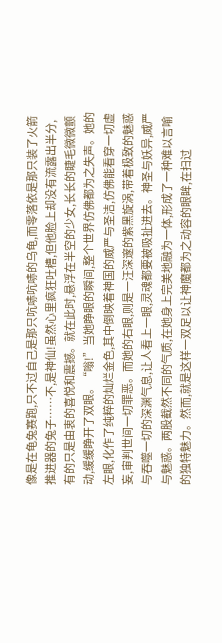像是在龟兔赛跑,只不过自己是那只吭哧吭哧的乌龟,而零落依是那只装了火箭推进器的兔子……不,是神仙!虽然心里疯狂吐槽,但他脸上却没有流露出半分,有的只是由衷的喜悦和震撼。就在此时,悬浮在半空的少女,长长的睫毛微微颤动,缓缓睁开了双眼。“嗡!”当她睁眼的瞬间,整个世界仿佛都为之失声。她的左眼,化作了纯粹的灿烂金色,其中倒映着神国的威严与圣洁,仿佛能看穿一切虚妄,审判世间一切罪恶。而她的右眼,则是一汪深邃的紫黑旋涡,带着极致的魅惑与吞噬一切的深渊气息,让人看上一眼,灵魂都要被吸扯进去。神圣与妖异,威严与魅惑。两股截然不同的气质,在她身上完美地融为一体,形成了一种难以言喻的独特魅力。然而,就是这样一双足以让神魔都为之动容的眼眸,在扫过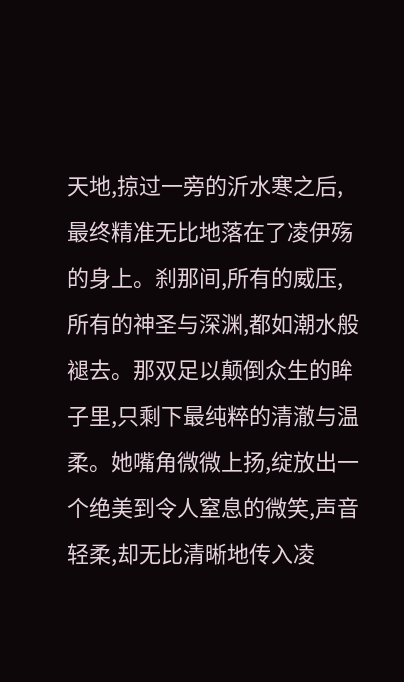天地,掠过一旁的沂水寒之后,最终精准无比地落在了凌伊殇的身上。刹那间,所有的威压,所有的神圣与深渊,都如潮水般褪去。那双足以颠倒众生的眸子里,只剩下最纯粹的清澈与温柔。她嘴角微微上扬,绽放出一个绝美到令人窒息的微笑,声音轻柔,却无比清晰地传入凌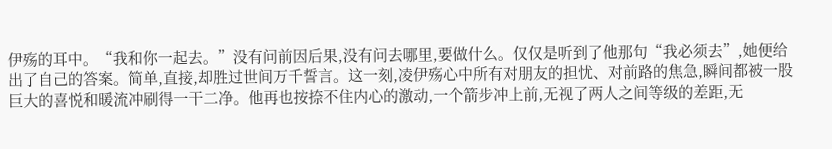伊殇的耳中。“我和你一起去。”没有问前因后果,没有问去哪里,要做什么。仅仅是听到了他那句“我必须去”,她便给出了自己的答案。简单,直接,却胜过世间万千誓言。这一刻,凌伊殇心中所有对朋友的担忧、对前路的焦急,瞬间都被一股巨大的喜悦和暖流冲刷得一干二净。他再也按捺不住内心的激动,一个箭步冲上前,无视了两人之间等级的差距,无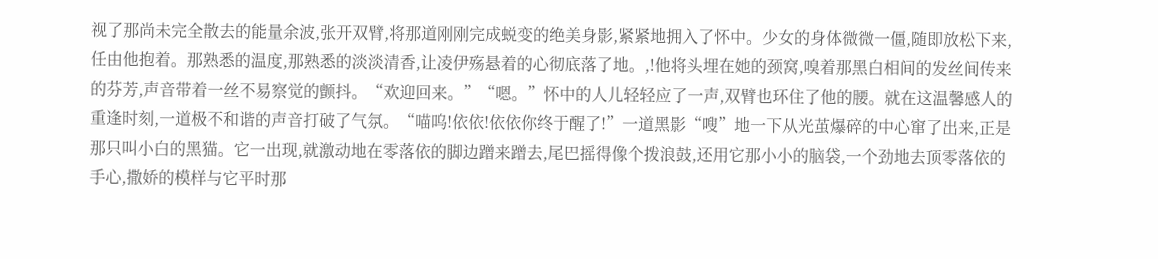视了那尚未完全散去的能量余波,张开双臂,将那道刚刚完成蜕变的绝美身影,紧紧地拥入了怀中。少女的身体微微一僵,随即放松下来,任由他抱着。那熟悉的温度,那熟悉的淡淡清香,让凌伊殇悬着的心彻底落了地。,!他将头埋在她的颈窝,嗅着那黑白相间的发丝间传来的芬芳,声音带着一丝不易察觉的颤抖。“欢迎回来。”“嗯。”怀中的人儿轻轻应了一声,双臂也环住了他的腰。就在这温馨感人的重逢时刻,一道极不和谐的声音打破了气氛。“喵呜!依依!依依你终于醒了!”一道黑影“嗖”地一下从光茧爆碎的中心窜了出来,正是那只叫小白的黑猫。它一出现,就激动地在零落依的脚边蹭来蹭去,尾巴摇得像个拨浪鼓,还用它那小小的脑袋,一个劲地去顶零落依的手心,撒娇的模样与它平时那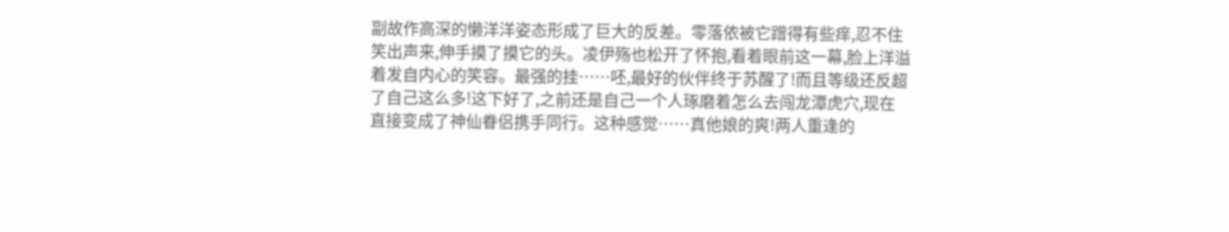副故作高深的懒洋洋姿态形成了巨大的反差。零落依被它蹭得有些痒,忍不住笑出声来,伸手摸了摸它的头。凌伊殇也松开了怀抱,看着眼前这一幕,脸上洋溢着发自内心的笑容。最强的挂……呸,最好的伙伴终于苏醒了!而且等级还反超了自己这么多!这下好了,之前还是自己一个人琢磨着怎么去闯龙潭虎穴,现在直接变成了神仙眷侣携手同行。这种感觉……真他娘的爽!两人重逢的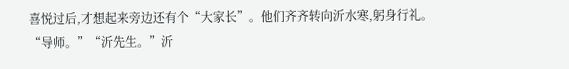喜悦过后,才想起来旁边还有个“大家长”。他们齐齐转向沂水寒,躬身行礼。“导师。”“沂先生。”沂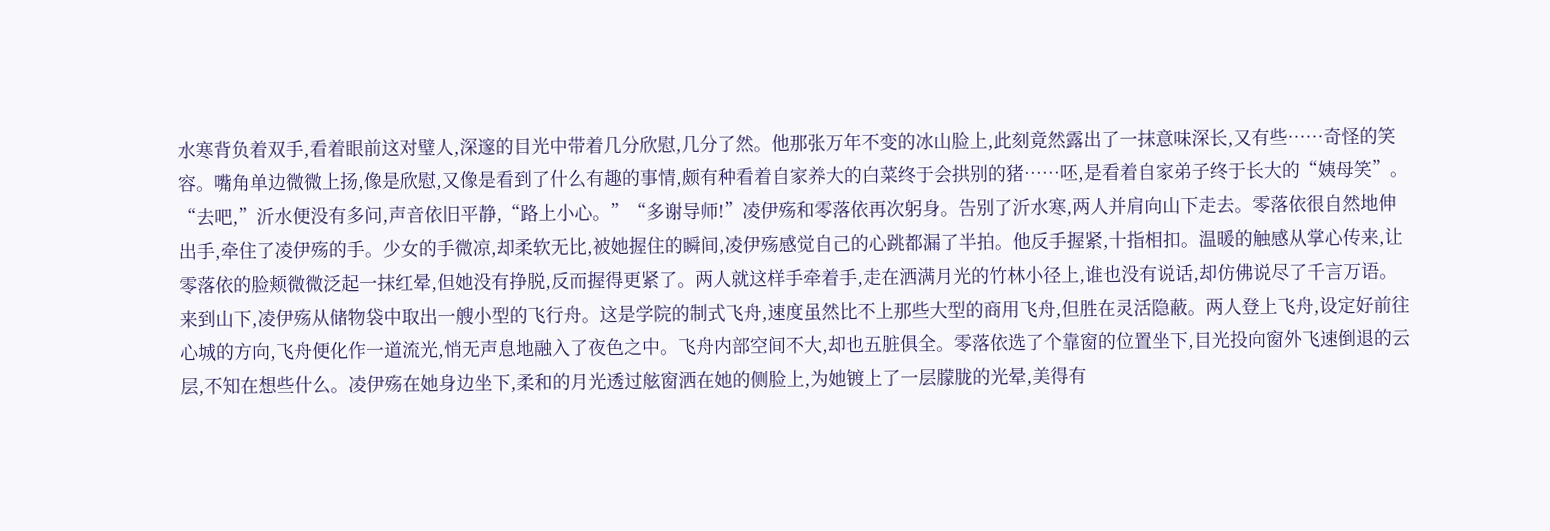水寒背负着双手,看着眼前这对璧人,深邃的目光中带着几分欣慰,几分了然。他那张万年不变的冰山脸上,此刻竟然露出了一抹意味深长,又有些……奇怪的笑容。嘴角单边微微上扬,像是欣慰,又像是看到了什么有趣的事情,颇有种看着自家养大的白菜终于会拱别的猪……呸,是看着自家弟子终于长大的“姨母笑”。“去吧,”沂水便没有多问,声音依旧平静,“路上小心。”“多谢导师!”凌伊殇和零落依再次躬身。告别了沂水寒,两人并肩向山下走去。零落依很自然地伸出手,牵住了凌伊殇的手。少女的手微凉,却柔软无比,被她握住的瞬间,凌伊殇感觉自己的心跳都漏了半拍。他反手握紧,十指相扣。温暖的触感从掌心传来,让零落依的脸颊微微泛起一抹红晕,但她没有挣脱,反而握得更紧了。两人就这样手牵着手,走在洒满月光的竹林小径上,谁也没有说话,却仿佛说尽了千言万语。来到山下,凌伊殇从储物袋中取出一艘小型的飞行舟。这是学院的制式飞舟,速度虽然比不上那些大型的商用飞舟,但胜在灵活隐蔽。两人登上飞舟,设定好前往心城的方向,飞舟便化作一道流光,悄无声息地融入了夜色之中。飞舟内部空间不大,却也五脏俱全。零落依选了个靠窗的位置坐下,目光投向窗外飞速倒退的云层,不知在想些什么。凌伊殇在她身边坐下,柔和的月光透过舷窗洒在她的侧脸上,为她镀上了一层朦胧的光晕,美得有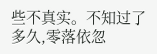些不真实。不知过了多久,零落依忽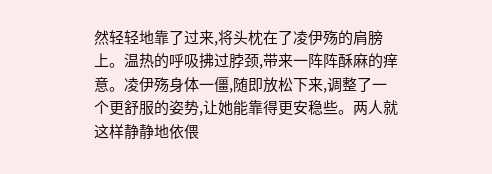然轻轻地靠了过来,将头枕在了凌伊殇的肩膀上。温热的呼吸拂过脖颈,带来一阵阵酥麻的痒意。凌伊殇身体一僵,随即放松下来,调整了一个更舒服的姿势,让她能靠得更安稳些。两人就这样静静地依偎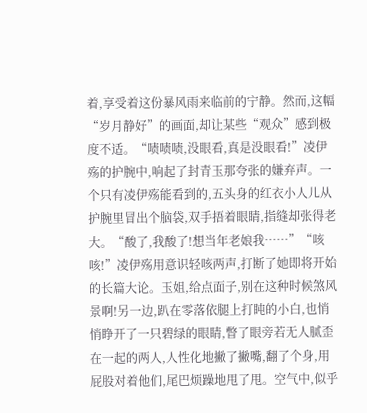着,享受着这份暴风雨来临前的宁静。然而,这幅“岁月静好”的画面,却让某些“观众”感到极度不适。“啧啧啧,没眼看,真是没眼看!”凌伊殇的护腕中,响起了封青玉那夸张的嫌弃声。一个只有凌伊殇能看到的,五头身的红衣小人儿从护腕里冒出个脑袋,双手捂着眼睛,指缝却张得老大。“酸了,我酸了!想当年老娘我……”“咳咳!”凌伊殇用意识轻咳两声,打断了她即将开始的长篇大论。玉姐,给点面子,别在这种时候煞风景啊!另一边,趴在零落依腿上打盹的小白,也悄悄睁开了一只碧绿的眼睛,瞥了眼旁若无人腻歪在一起的两人,人性化地撇了撇嘴,翻了个身,用屁股对着他们,尾巴烦躁地甩了甩。空气中,似乎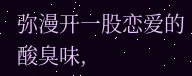弥漫开一股恋爱的酸臭味,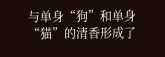与单身“狗”和单身“猫”的清香形成了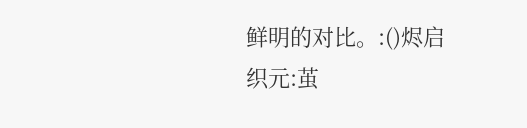鲜明的对比。:()烬启织元:茧